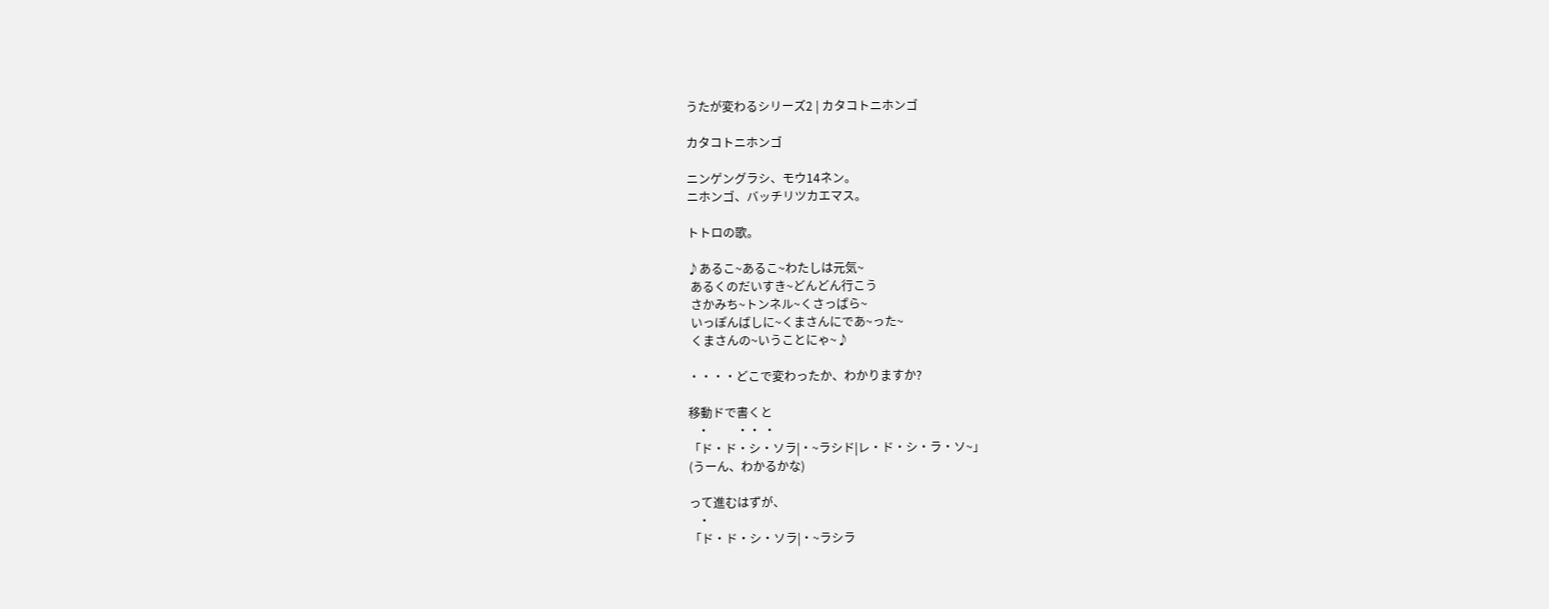うたが変わるシリーズ2 | カタコトニホンゴ

カタコトニホンゴ

ニンゲングラシ、モウ14ネン。
ニホンゴ、バッチリツカエマス。

トトロの歌。

♪あるこ~あるこ~わたしは元気~
 あるくのだいすき~どんどん行こう
 さかみち~トンネル~くさっぱら~
 いっぽんばしに~くまさんにであ~った~
 くまさんの~いうことにゃ~♪

・・・・どこで変わったか、わかりますか?

移動ドで書くと
   ・         ・・ ・
「ド・ド・シ・ソラ|・~ラシド|レ・ド・シ・ラ・ソ~」
(うーん、わかるかな)

って進むはずが、
   ・
「ド・ド・シ・ソラ|・~ラシラ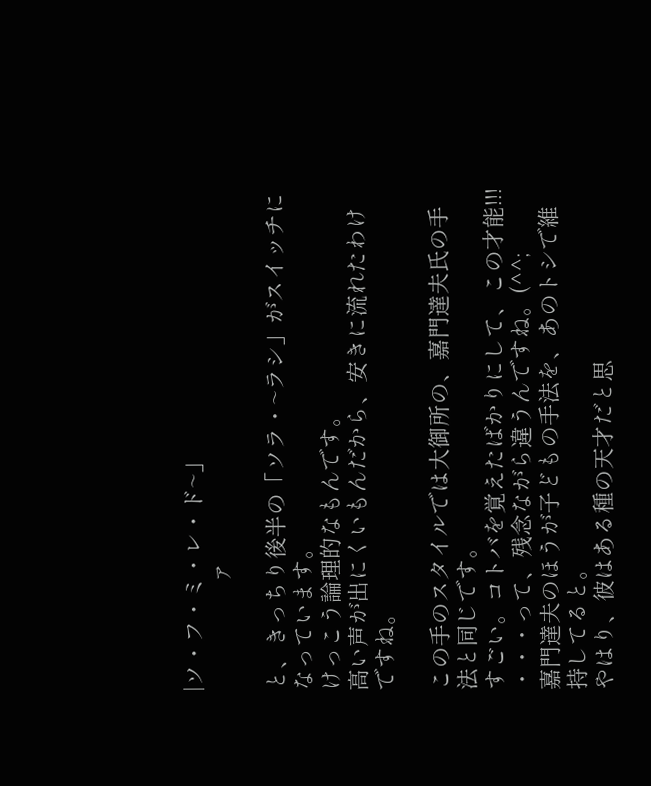|ソ・フ・ミ・レ・ド~」
                  ァ

と、きっちり後半の「ソラ・~ラシ」がスイッチになっています。
けっこう論理的なもんです。
高い声が出にくいもんだから、安きに流れたわけですね。

この手のスタイルでは大御所の、嘉門達夫氏の手法と同じです。
すごい。コトバを覚えたばかりにして、この才能!!!
・・・って、残念ながら違うんですね。(^^;
嘉門達夫のほうが子どもの手法を、あのトシで維持してると。
やはり、彼はある種の天才だと思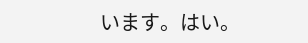います。はい。